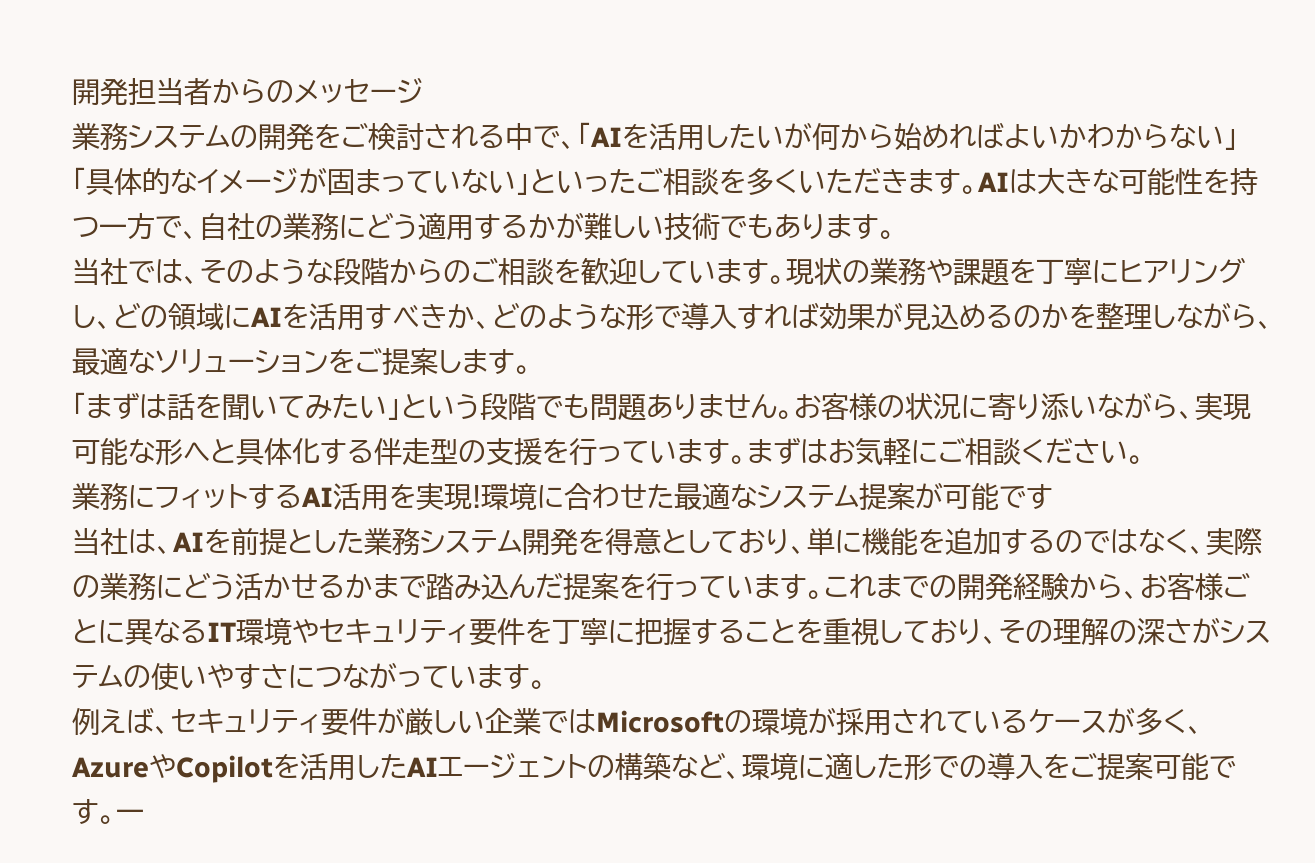開発担当者からのメッセージ
業務システムの開発をご検討される中で、「AIを活用したいが何から始めればよいかわからない」「具体的なイメージが固まっていない」といったご相談を多くいただきます。AIは大きな可能性を持つ一方で、自社の業務にどう適用するかが難しい技術でもあります。
当社では、そのような段階からのご相談を歓迎しています。現状の業務や課題を丁寧にヒアリングし、どの領域にAIを活用すべきか、どのような形で導入すれば効果が見込めるのかを整理しながら、最適なソリューションをご提案します。
「まずは話を聞いてみたい」という段階でも問題ありません。お客様の状況に寄り添いながら、実現可能な形へと具体化する伴走型の支援を行っています。まずはお気軽にご相談ください。
業務にフィットするAI活用を実現!環境に合わせた最適なシステム提案が可能です
当社は、AIを前提とした業務システム開発を得意としており、単に機能を追加するのではなく、実際の業務にどう活かせるかまで踏み込んだ提案を行っています。これまでの開発経験から、お客様ごとに異なるIT環境やセキュリティ要件を丁寧に把握することを重視しており、その理解の深さがシステムの使いやすさにつながっています。
例えば、セキュリティ要件が厳しい企業ではMicrosoftの環境が採用されているケースが多く、AzureやCopilotを活用したAIエージェントの構築など、環境に適した形での導入をご提案可能です。一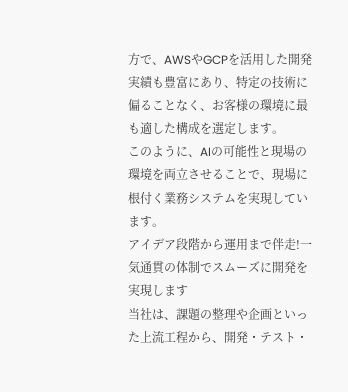方で、AWSやGCPを活用した開発実績も豊富にあり、特定の技術に偏ることなく、お客様の環境に最も適した構成を選定します。
このように、AIの可能性と現場の環境を両立させることで、現場に根付く業務システムを実現しています。
アイデア段階から運用まで伴走!一気通貫の体制でスムーズに開発を実現します
当社は、課題の整理や企画といった上流工程から、開発・テスト・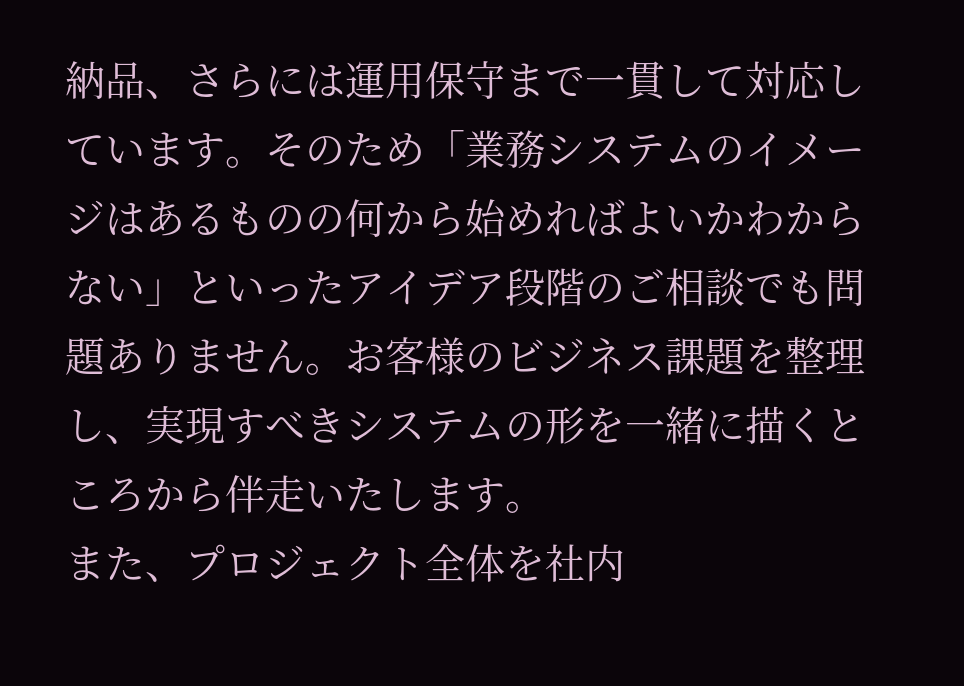納品、さらには運用保守まで一貫して対応しています。そのため「業務システムのイメージはあるものの何から始めればよいかわからない」といったアイデア段階のご相談でも問題ありません。お客様のビジネス課題を整理し、実現すべきシステムの形を一緒に描くところから伴走いたします。
また、プロジェクト全体を社内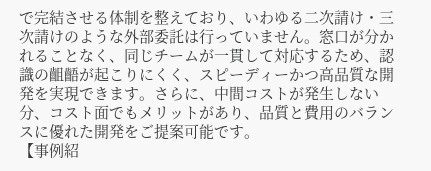で完結させる体制を整えており、いわゆる二次請け・三次請けのような外部委託は行っていません。窓口が分かれることなく、同じチームが一貫して対応するため、認識の齟齬が起こりにくく、スピーディーかつ高品質な開発を実現できます。さらに、中間コストが発生しない分、コスト面でもメリットがあり、品質と費用のバランスに優れた開発をご提案可能です。
【事例紹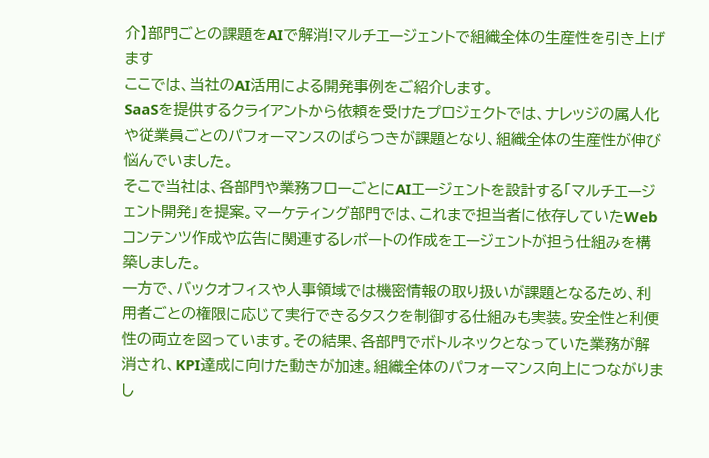介】部門ごとの課題をAIで解消!マルチエージェントで組織全体の生産性を引き上げます
ここでは、当社のAI活用による開発事例をご紹介します。
SaaSを提供するクライアントから依頼を受けたプロジェクトでは、ナレッジの属人化や従業員ごとのパフォーマンスのばらつきが課題となり、組織全体の生産性が伸び悩んでいました。
そこで当社は、各部門や業務フローごとにAIエージェントを設計する「マルチエージェント開発」を提案。マーケティング部門では、これまで担当者に依存していたWebコンテンツ作成や広告に関連するレポートの作成をエージェントが担う仕組みを構築しました。
一方で、バックオフィスや人事領域では機密情報の取り扱いが課題となるため、利用者ごとの権限に応じて実行できるタスクを制御する仕組みも実装。安全性と利便性の両立を図っています。その結果、各部門でボトルネックとなっていた業務が解消され、KPI達成に向けた動きが加速。組織全体のパフォーマンス向上につながりまし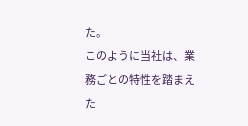た。
このように当社は、業務ごとの特性を踏まえた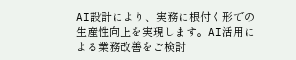AI設計により、実務に根付く形での生産性向上を実現します。AI活用による業務改善をご検討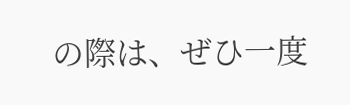の際は、ぜひ一度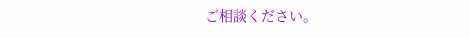ご相談ください。